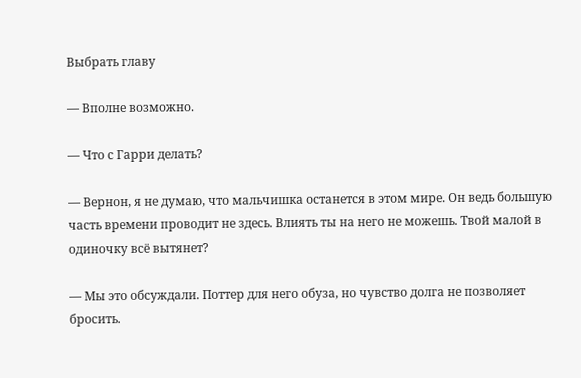Выбрать главу

— Вполне возможно.

— Что с Гарри делать?

— Вернон, я не думаю, что мальчишка останется в этом мире. Он ведь большую часть времени проводит не здесь. Влиять ты на него не можешь. Твой малой в одиночку всё вытянет?

— Мы это обсуждали. Поттер для него обуза, но чувство долга не позволяет бросить.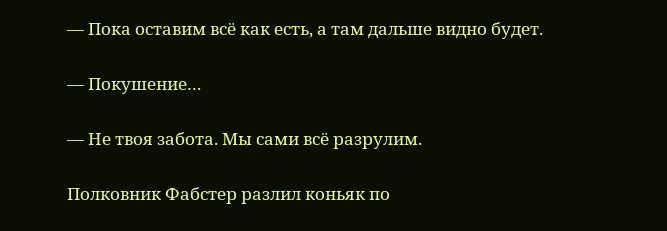— Пока оставим всё как есть, а там дальше видно будет.

— Покушение…

— Не твоя забота. Мы сами всё разрулим.

Полковник Фабстер разлил коньяк по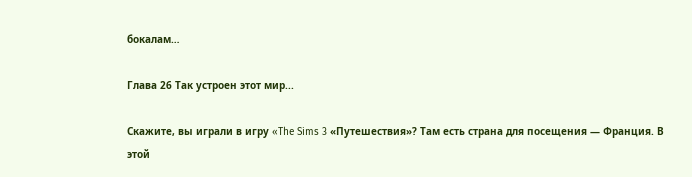бокалам…

Глава 26 Так устроен этот мир...

Скажите, вы играли в игру «The Sims 3 «Путешествия»? Там есть страна для посещения — Франция. В этой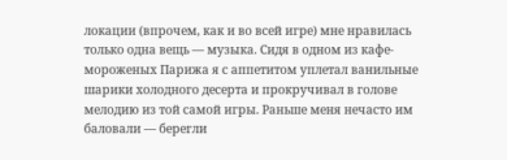локации (впрочем, как и во всей игре) мне нравилась только одна вещь — музыка. Сидя в одном из кафе-мороженых Парижа я с аппетитом уплетал ванильные шарики холодного десерта и прокручивал в голове мелодию из той самой игры. Раньше меня нечасто им баловали — берегли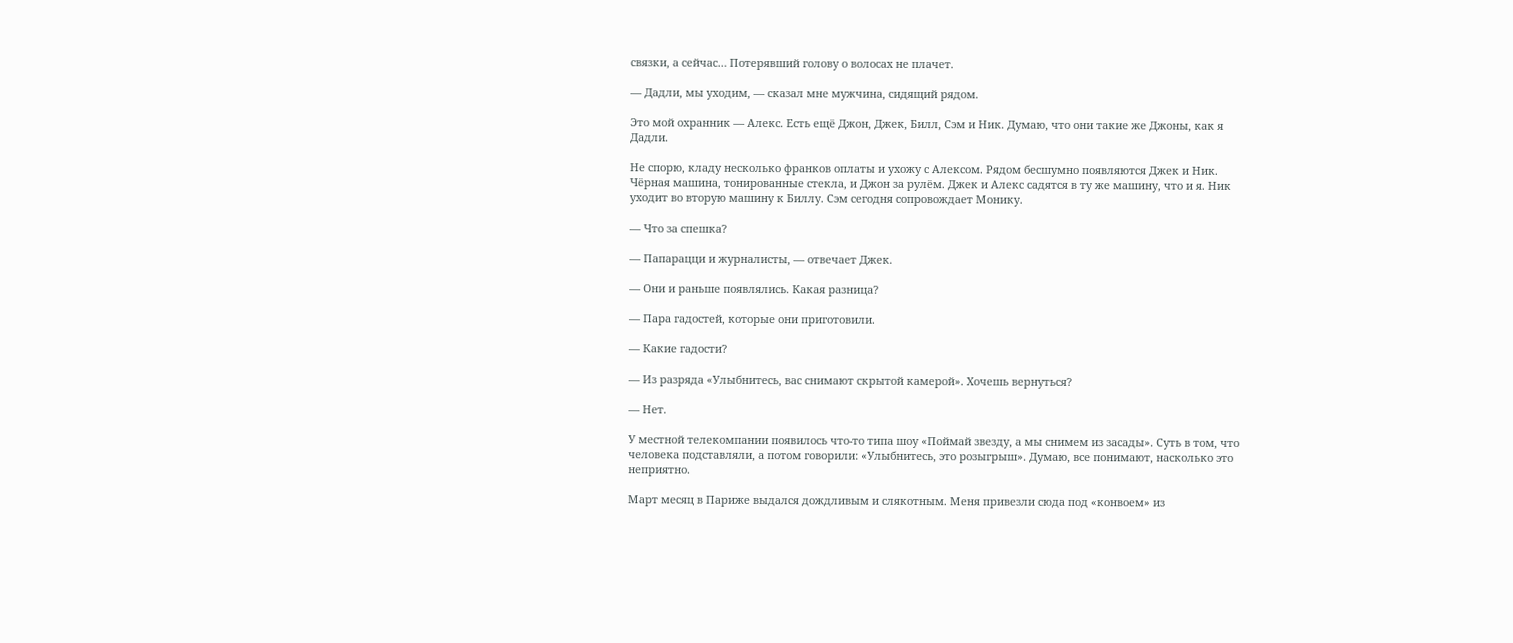связки, а сейчас… Потерявший голову о волосах не плачет.

— Дадли, мы уходим, — сказал мне мужчина, сидящий рядом.

Это мой охранник — Алекс. Есть ещё Джон, Джек, Билл, Сэм и Ник. Думаю, что они такие же Джоны, как я Дадли.

Не спорю, кладу несколько франков оплаты и ухожу с Алексом. Рядом бесшумно появляются Джек и Ник. Чёрная машина, тонированные стекла, и Джон за рулём. Джек и Алекс садятся в ту же машину, что и я. Ник уходит во вторую машину к Биллу. Сэм сегодня сопровождает Монику.

— Что за спешка?

— Папарацци и журналисты, — отвечает Джек.

— Они и раньше появлялись. Какая разница?

— Пара гадостей, которые они приготовили.

— Какие гадости?

— Из разряда «Улыбнитесь, вас снимают скрытой камерой». Хочешь вернуться?

— Нет.

У местной телекомпании появилось что-то типа шоу «Поймай звезду, а мы снимем из засады». Суть в том, что человека подставляли, а потом говорили: «Улыбнитесь, это розыгрыш». Думаю, все понимают, насколько это неприятно.

Март месяц в Париже выдался дождливым и слякотным. Меня привезли сюда под «конвоем» из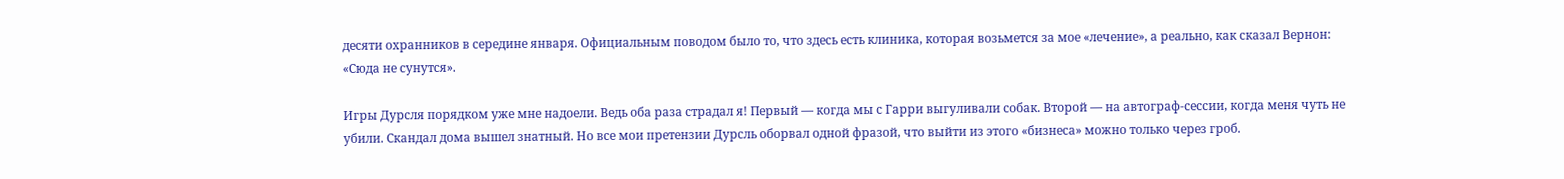десяти охранников в середине января. Официальным поводом было то, что здесь есть клиника, которая возьмется за мое «лечение», а реально, как сказал Вернон: «Сюда не сунутся».

Игры Дурсля порядком уже мне надоели. Ведь оба раза страдал я! Первый — когда мы с Гарри выгуливали собак. Второй — на автограф-сессии, когда меня чуть не убили. Скандал дома вышел знатный. Но все мои претензии Дурсль оборвал одной фразой, что выйти из этого «бизнеса» можно только через гроб.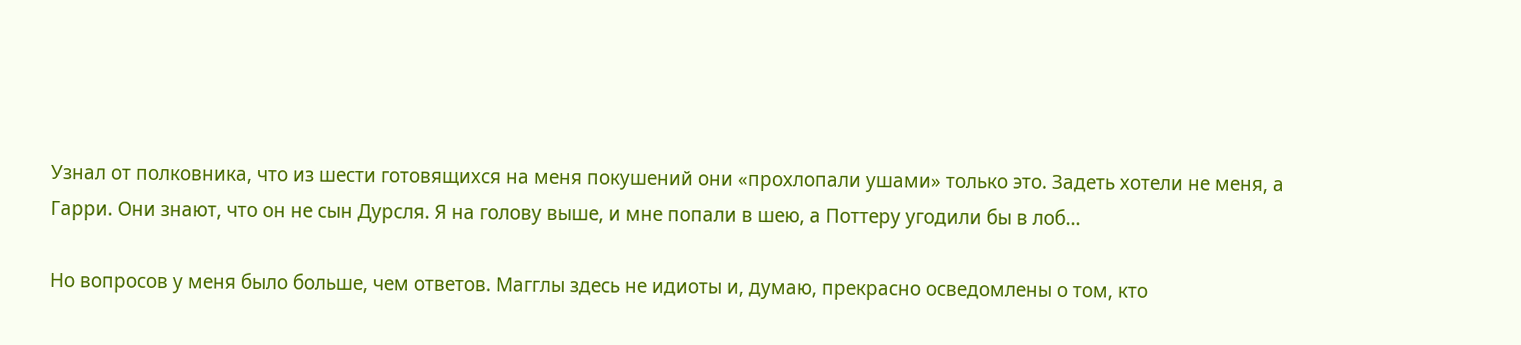Узнал от полковника, что из шести готовящихся на меня покушений они «прохлопали ушами» только это. Задеть хотели не меня, а Гарри. Они знают, что он не сын Дурсля. Я на голову выше, и мне попали в шею, а Поттеру угодили бы в лоб…

Но вопросов у меня было больше, чем ответов. Магглы здесь не идиоты и, думаю, прекрасно осведомлены о том, кто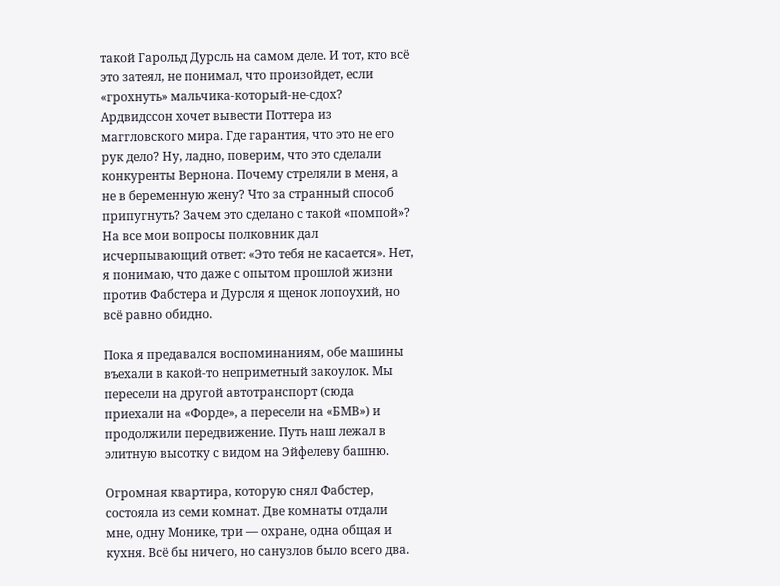такой Гарольд Дурсль на самом деле. И тот, кто всё это затеял, не понимал, что произойдет, если «грохнуть» мальчика-который-не-сдох? Ардвидссон хочет вывести Поттера из маггловского мира. Где гарантия, что это не его рук дело? Ну, ладно, поверим, что это сделали конкуренты Вернона. Почему стреляли в меня, а не в беременную жену? Что за странный способ припугнуть? Зачем это сделано с такой «помпой»? На все мои вопросы полковник дал исчерпывающий ответ: «Это тебя не касается». Нет, я понимаю, что даже с опытом прошлой жизни против Фабстера и Дурсля я щенок лопоухий, но всё равно обидно.

Пока я предавался воспоминаниям, обе машины въехали в какой-то неприметный закоулок. Мы пересели на другой автотранспорт (сюда приехали на «Форде», а пересели на «БМВ») и продолжили передвижение. Путь наш лежал в элитную высотку с видом на Эйфелеву башню.

Огромная квартира, которую снял Фабстер, состояла из семи комнат. Две комнаты отдали мне, одну Монике, три — охране, одна общая и кухня. Всё бы ничего, но санузлов было всего два.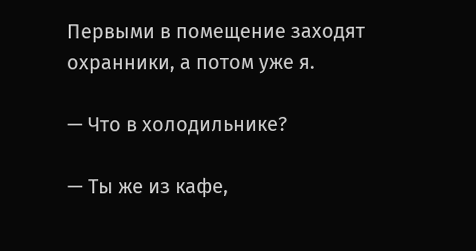Первыми в помещение заходят охранники, а потом уже я.

— Что в холодильнике?

— Ты же из кафе,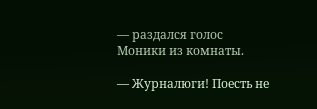— раздался голос Моники из комнаты.

— Журналюги! Поесть не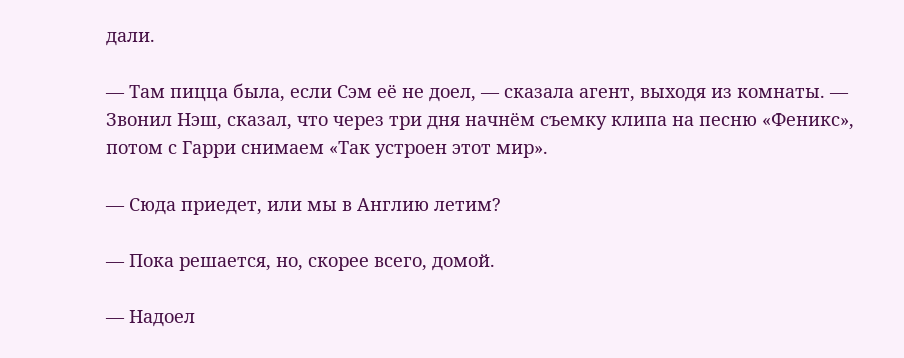дали.

— Там пицца была, если Сэм её не доел, — сказала агент, выходя из комнаты. — Звонил Нэш, сказал, что через три дня начнём съемку клипа на песню «Феникс», потом с Гарри снимаем «Так устроен этот мир».

— Сюда приедет, или мы в Англию летим?

— Пока решается, но, скорее всего, домой.

— Надоел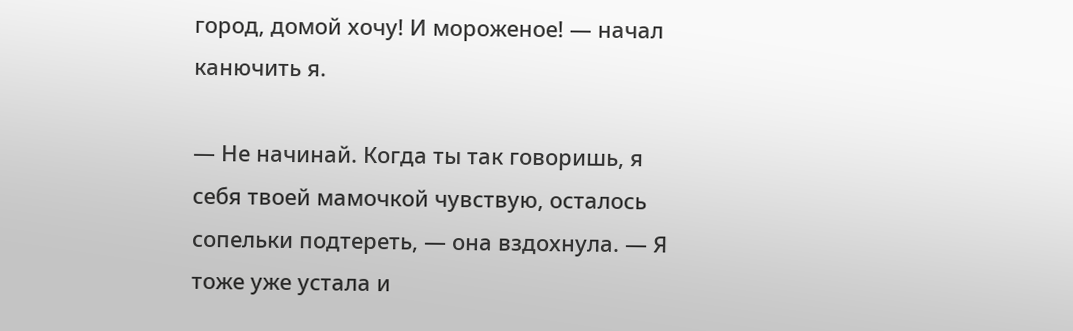город, домой хочу! И мороженое! — начал канючить я.

— Не начинай. Когда ты так говоришь, я себя твоей мамочкой чувствую, осталось сопельки подтереть, — она вздохнула. — Я тоже уже устала и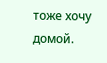тоже хочу домой.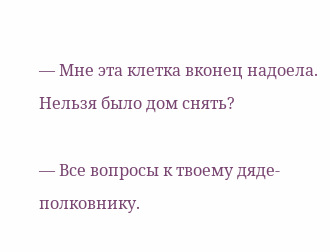— Мне эта клетка вконец надоела. Нельзя было дом снять?

— Все вопросы к твоему дяде-полковнику.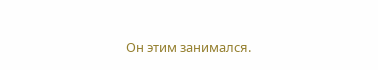Он этим занимался.